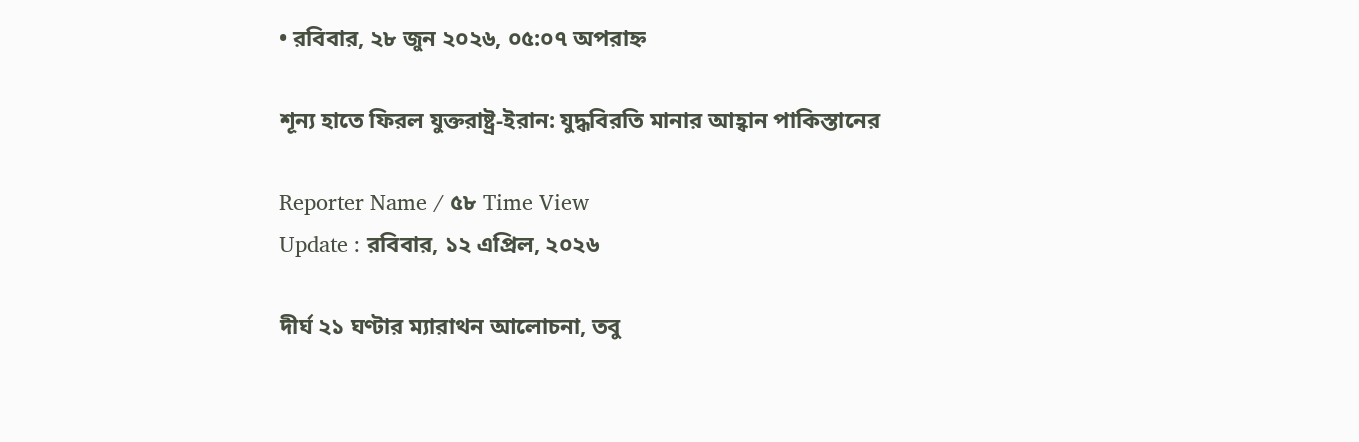• রবিবার, ২৮ জুন ২০২৬, ০৫:০৭ অপরাহ্ন

শূন্য হাতে ফিরল যুক্তরাষ্ট্র-ইরান: যুদ্ধবিরতি মানার আহ্বান পাকিস্তানের

Reporter Name / ৫৮ Time View
Update : রবিবার, ১২ এপ্রিল, ২০২৬

দীর্ঘ ২১ ঘণ্টার ম্যারাথন আলোচনা, তবু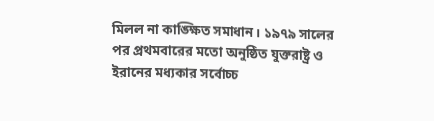মিলল না কাঙ্ক্ষিত সমাধান। ১৯৭৯ সালের পর প্রথমবারের মতো অনুষ্ঠিত যুক্তরাষ্ট্র ও ইরানের মধ্যকার সর্বোচ্চ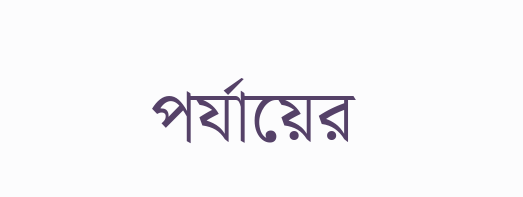পর্যায়ের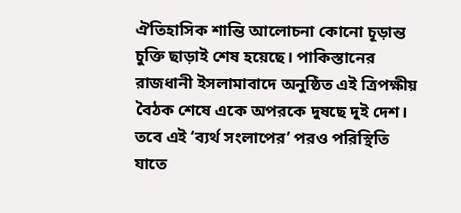ঐতিহাসিক শান্তি আলোচনা কোনো চূড়ান্ত চুক্তি ছাড়াই শেষ হয়েছে। পাকিস্তানের রাজধানী ইসলামাবাদে অনুষ্ঠিত এই ত্রিপক্ষীয় বৈঠক শেষে একে অপরকে দুষছে দুই দেশ। তবে এই ‘ব্যর্থ সংলাপের’ পরও পরিস্থিতি যাতে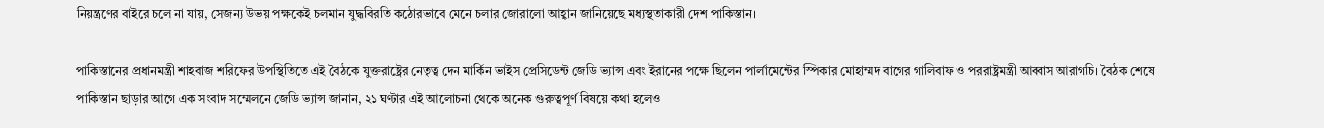নিয়ন্ত্রণের বাইরে চলে না যায়, সেজন্য উভয় পক্ষকেই চলমান যুদ্ধবিরতি কঠোরভাবে মেনে চলার জোরালো আহ্বান জানিয়েছে মধ্যস্থতাকারী দেশ পাকিস্তান।

পাকিস্তানের প্রধানমন্ত্রী শাহবাজ শরিফের উপস্থিতিতে এই বৈঠকে যুক্তরাষ্ট্রের নেতৃত্ব দেন মার্কিন ভাইস প্রেসিডেন্ট জেডি ভ্যান্স এবং ইরানের পক্ষে ছিলেন পার্লামেন্টের স্পিকার মোহাম্মদ বাগের গালিবাফ ও পররাষ্ট্রমন্ত্রী আব্বাস আরাগচি। বৈঠক শেষে পাকিস্তান ছাড়ার আগে এক সংবাদ সম্মেলনে জেডি ভ্যান্স জানান, ২১ ঘণ্টার এই আলোচনা থেকে অনেক গুরুত্বপূর্ণ বিষয়ে কথা হলেও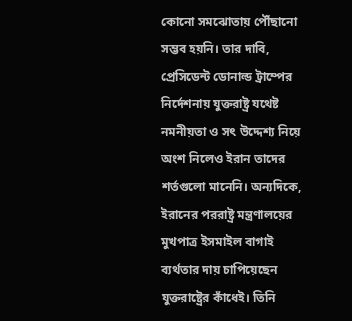কোনো সমঝোতায় পৌঁছানো সম্ভব হয়নি। তার দাবি, প্রেসিডেন্ট ডোনাল্ড ট্রাম্পের নির্দেশনায় যুক্তরাষ্ট্র যথেষ্ট নমনীয়তা ও সৎ উদ্দেশ্য নিয়ে অংশ নিলেও ইরান তাদের শর্তগুলো মানেনি। অন্যদিকে, ইরানের পররাষ্ট্র মন্ত্রণালয়ের মুখপাত্র ইসমাইল বাগাই ব্যর্থতার দায় চাপিয়েছেন যুক্তরাষ্ট্রের কাঁধেই। তিনি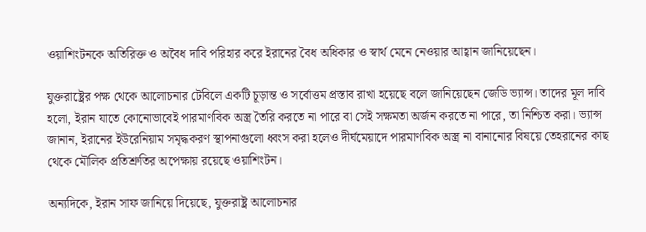ওয়াশিংটনকে অতিরিক্ত ও অবৈধ দাবি পরিহার করে ইরানের বৈধ অধিকার ও স্বার্থ মেনে নেওয়ার আহ্বান জানিয়েছেন।

যুক্তরাষ্ট্রের পক্ষ থেকে আলোচনার টেবিলে একটি চূড়ান্ত ও সর্বোত্তম প্রস্তাব রাখা হয়েছে বলে জানিয়েছেন জেডি ভ্যান্স। তাদের মূল দাবি হলো, ইরান যাতে কোনোভাবেই পারমাণবিক অস্ত্র তৈরি করতে না পারে বা সেই সক্ষমতা অর্জন করতে না পারে, তা নিশ্চিত করা। ভ্যান্স জানান, ইরানের ইউরেনিয়াম সমৃদ্ধকরণ স্থাপনাগুলো ধ্বংস করা হলেও দীর্ঘমেয়াদে পারমাণবিক অস্ত্র না বানানোর বিষয়ে তেহরানের কাছ থেকে মৌলিক প্রতিশ্রুতির অপেক্ষায় রয়েছে ওয়াশিংটন।

অন্যদিকে, ইরান সাফ জানিয়ে দিয়েছে, যুক্তরাষ্ট্র আলোচনার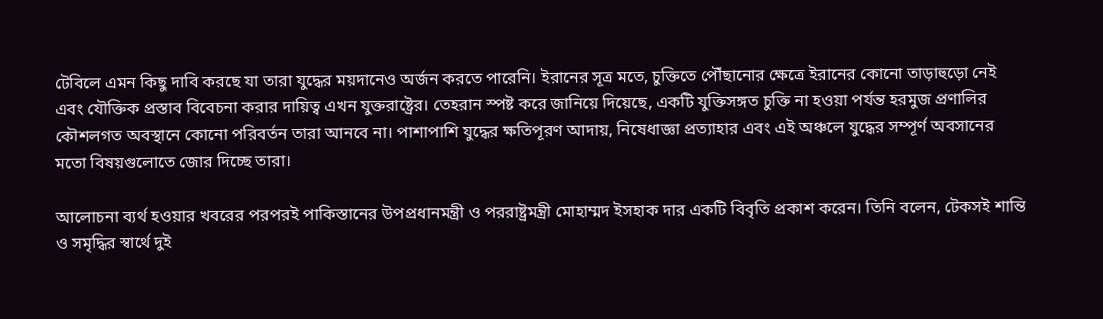টেবিলে এমন কিছু দাবি করছে যা তারা যুদ্ধের ময়দানেও অর্জন করতে পারেনি। ইরানের সূত্র মতে, চুক্তিতে পৌঁছানোর ক্ষেত্রে ইরানের কোনো তাড়াহুড়ো নেই এবং যৌক্তিক প্রস্তাব বিবেচনা করার দায়িত্ব এখন যুক্তরাষ্ট্রের। তেহরান স্পষ্ট করে জানিয়ে দিয়েছে, একটি যুক্তিসঙ্গত চুক্তি না হওয়া পর্যন্ত হরমুজ প্রণালির কৌশলগত অবস্থানে কোনো পরিবর্তন তারা আনবে না। পাশাপাশি যুদ্ধের ক্ষতিপূরণ আদায়, নিষেধাজ্ঞা প্রত্যাহার এবং এই অঞ্চলে যুদ্ধের সম্পূর্ণ অবসানের মতো বিষয়গুলোতে জোর দিচ্ছে তারা।

আলোচনা ব্যর্থ হওয়ার খবরের পরপরই পাকিস্তানের উপপ্রধানমন্ত্রী ও পররাষ্ট্রমন্ত্রী মোহাম্মদ ইসহাক দার একটি বিবৃতি প্রকাশ করেন। তিনি বলেন, টেকসই শান্তি ও সমৃদ্ধির স্বার্থে দুই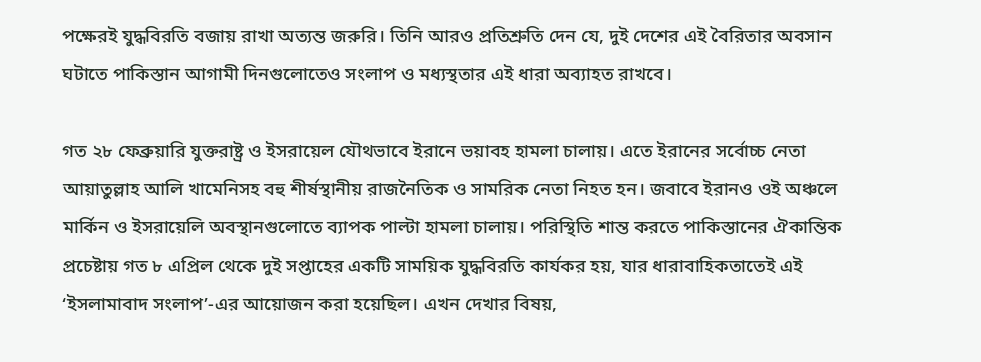পক্ষেরই যুদ্ধবিরতি বজায় রাখা অত্যন্ত জরুরি। তিনি আরও প্রতিশ্রুতি দেন যে, দুই দেশের এই বৈরিতার অবসান ঘটাতে পাকিস্তান আগামী দিনগুলোতেও সংলাপ ও মধ্যস্থতার এই ধারা অব্যাহত রাখবে।

গত ২৮ ফেব্রুয়ারি যুক্তরাষ্ট্র ও ইসরায়েল যৌথভাবে ইরানে ভয়াবহ হামলা চালায়। এতে ইরানের সর্বোচ্চ নেতা আয়াতুল্লাহ আলি খামেনিসহ বহু শীর্ষস্থানীয় রাজনৈতিক ও সামরিক নেতা নিহত হন। জবাবে ইরানও ওই অঞ্চলে মার্কিন ও ইসরায়েলি অবস্থানগুলোতে ব্যাপক পাল্টা হামলা চালায়। পরিস্থিতি শান্ত করতে পাকিস্তানের ঐকান্তিক প্রচেষ্টায় গত ৮ এপ্রিল থেকে দুই সপ্তাহের একটি সাময়িক যুদ্ধবিরতি কার্যকর হয়, যার ধারাবাহিকতাতেই এই ‘ইসলামাবাদ সংলাপ’-এর আয়োজন করা হয়েছিল। এখন দেখার বিষয়,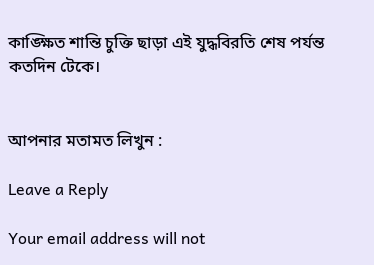কাঙ্ক্ষিত শান্তি চুক্তি ছাড়া এই যুদ্ধবিরতি শেষ পর্যন্ত কতদিন টেকে।


আপনার মতামত লিখুন :

Leave a Reply

Your email address will not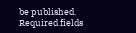be published. Required fields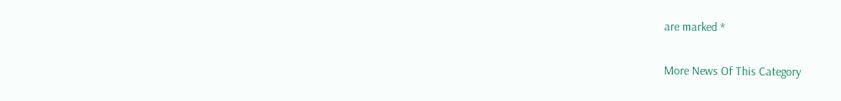are marked *

More News Of This Category